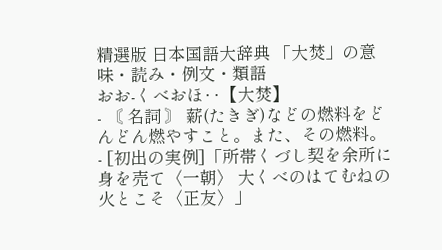精選版 日本国語大辞典 「大焚」の意味・読み・例文・類語
おお‐くべおほ‥【大焚】
- 〘 名詞 〙 薪(たきぎ)などの燃料をどんどん燃やすこと。また、その燃料。
- [初出の実例]「所帯くづし契を余所に身を売て〈一朝〉 大くべのはてむねの火とこそ〈正友〉」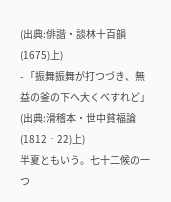(出典:俳諧・談林十百韻(1675)上)
- 「振舞振舞が打つづき、無益の釜の下へ大くべすれど」(出典:滑稽本・世中貧福論(1812‐22)上)
半夏ともいう。七十二候の一つ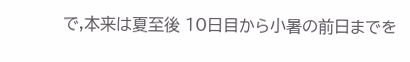で,本来は夏至後 10日目から小暑の前日までを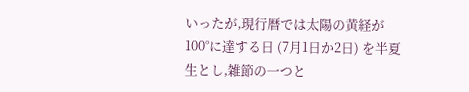いったが,現行暦では太陽の黄経が 100°に達する日 (7月1日か2日) を半夏生とし,雑節の一つと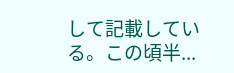して記載している。この頃半...